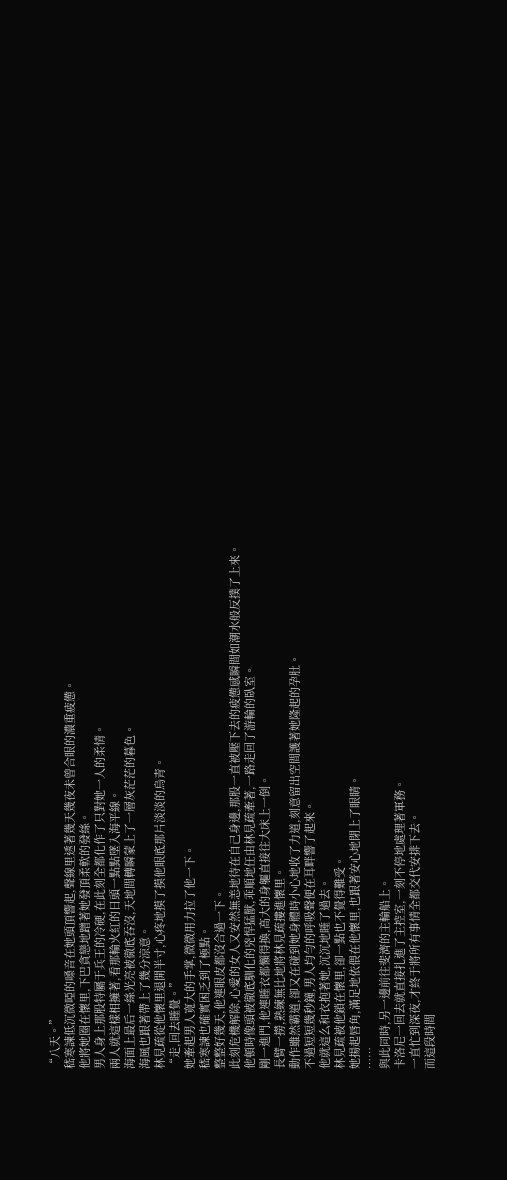“八天。”
嵇寒諫低沉微啞的嗓音在她頭頂響起,聲線里透著幾天幾夜未曾合眼的濃重疲憊。
他將她圈在懷里,下巴貪戀地蹭著她發頂柔軟的發絲。
男人身上那股特屬于兵王的冷硬,在此刻全都化作了只對她一人的柔情。
兩人就這樣相擁著,看那輪火紅的日頭一點點墜入海平線。
海面上最后一絲光亮被徹底吞沒,天地間轉瞬蒙上了一層灰茫茫的暮色。
海風也跟著帶上了幾分涼意。
林見疏從他懷里退開半寸,心疼地摸了摸他眼底那片淡淡的烏青。
“走,回去睡覺。”
她牽起男人寬大的手掌,微微用力拉了他一下。
嵇寒諫也確實困乏到了極點。
整整好幾天,他連眼皮都沒合過一下。
此刻危機解除,心愛的女人又安然無恙地待在自己身邊,那股一直被壓下去的疲憊感瞬間如潮水般反撲了上來。
他頓時像頭被徹底馴化的兇悍猛獸,乖順地任由林見疏牽著,一路走回了游輪的臥室。
剛一進門,他連睡衣都懶得換,高大的身軀直接往大床上一倒。
長臂一撈,熟練無比地將林見疏摟進懷里。
動作雖然霸道,卻又在碰到她身體時小心地收了力道,刻意留出空間護著她隆起的孕肚。
不過短短幾秒鐘,男人均勻的呼吸聲便在耳畔響了起來。
他就這么和衣抱著她,沉沉地睡了過去。
林見疏被他鎖在懷里,卻一點也不覺得難受。
她揚起唇角,滿足地依偎在他懷里,也跟著安心地閉上了眼睛。
……
與此同時,另一邊前往斐濟的主輪船上。
卡洛尼一回去就直接扎進了主控室,一刻不停地處理著軍務。
一直忙到深夜,才終于將所有事情全都交代安排下去。
而這段時間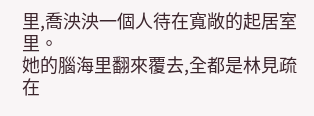里,喬泱泱一個人待在寬敞的起居室里。
她的腦海里翻來覆去,全都是林見疏在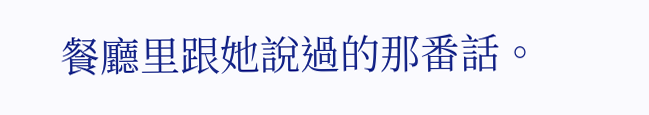餐廳里跟她說過的那番話。